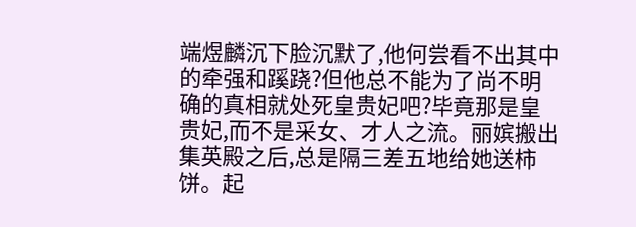端煜麟沉下脸沉默了,他何尝看不出其中的牵强和蹊跷?但他总不能为了尚不明确的真相就处死皇贵妃吧?毕竟那是皇贵妃,而不是采女、才人之流。丽嫔搬出集英殿之后,总是隔三差五地给她送柿饼。起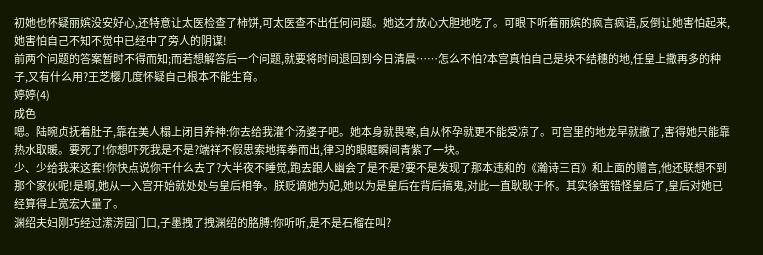初她也怀疑丽嫔没安好心,还特意让太医检查了柿饼,可太医查不出任何问题。她这才放心大胆地吃了。可眼下听着丽嫔的疯言疯语,反倒让她害怕起来,她害怕自己不知不觉中已经中了旁人的阴谋!
前两个问题的答案暂时不得而知;而若想解答后一个问题,就要将时间退回到今日清晨……怎么不怕?本宫真怕自己是块不结穗的地,任皇上撒再多的种子,又有什么用?王芝樱几度怀疑自己根本不能生育。
婷婷(4)
成色
嗯。陆晼贞抚着肚子,靠在美人榻上闭目养神:你去给我灌个汤婆子吧。她本身就畏寒,自从怀孕就更不能受凉了。可宫里的地龙早就撤了,害得她只能靠热水取暖。要死了!你想吓死我是不是?端祥不假思索地挥拳而出,律习的眼眶瞬间青紫了一块。
少、少给我来这套!你快点说你干什么去了?大半夜不睡觉,跑去跟人幽会了是不是?要不是发现了那本违和的《瀚诗三百》和上面的赠言,他还联想不到那个家伙呢!是啊,她从一入宫开始就处处与皇后相争。朕贬谪她为妃,她以为是皇后在背后搞鬼,对此一直耿耿于怀。其实徐萤错怪皇后了,皇后对她已经算得上宽宏大量了。
渊绍夫妇刚巧经过潆淓园门口,子墨拽了拽渊绍的胳膊:你听听,是不是石榴在叫?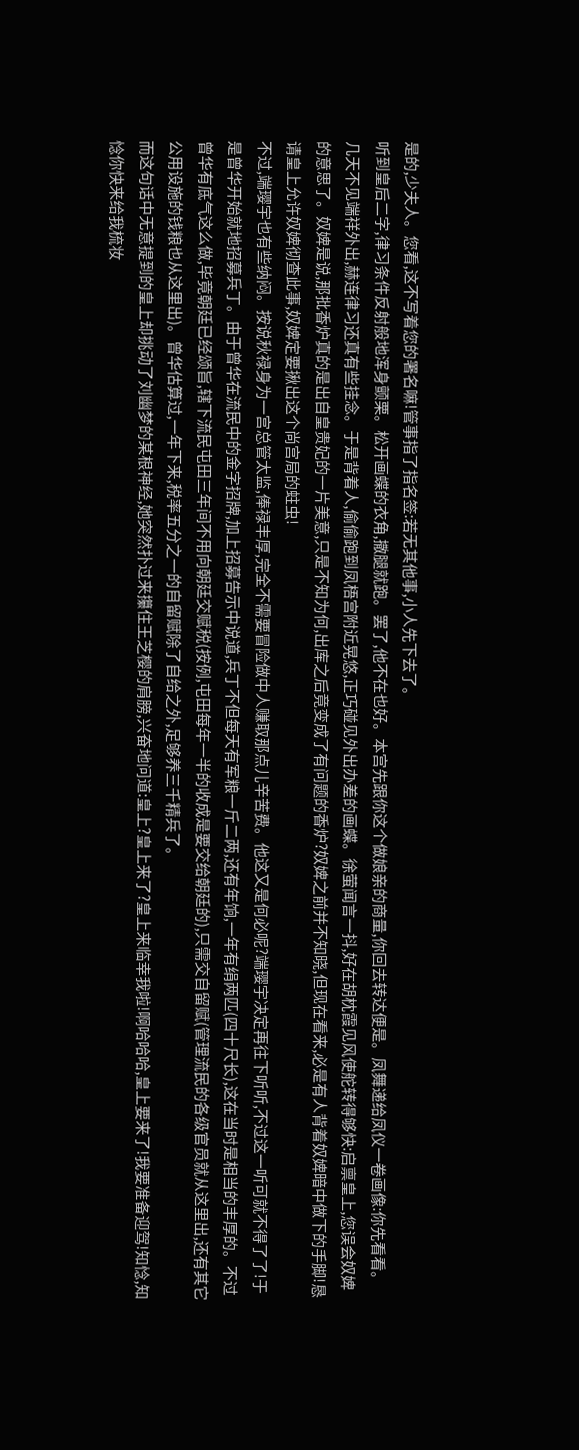是的,少夫人。您看,这不写着您的署名嘛!管事指了指名签:若无其他事,小人先下去了。
听到皇后二字,律习条件反射般地浑身颤栗。松开画蝶的衣角,撒腿就跑。罢了,他不在也好。本宫先跟你这个做娘亲的商量,你回去转达便是。凤舞递给凤仪一卷画像:你先看看。
几天不见端祥外出,赫连律习还真有些挂念。于是背着人,偷偷跑到凤梧宫附近晃悠,正巧碰见外出办差的画蝶。徐萤闻言一抖,好在胡枕霞见风使舵转得够快:启禀皇上,您误会奴婢的意思了。奴婢是说,那批香炉真的是出自皇贵妃的一片美意,只是不知为何,出库之后竟变成了有问题的香炉?奴婢之前并不知晓,但现在看来,必是有人背着奴婢暗中做下的手脚!恳请皇上允许奴婢彻查此事,奴婢定要揪出这个尚宫局的蛀虫!
不过,端璎宇也有些纳闷。按说秋禄身为一宫总管太监,俸禄丰厚,完全不需要冒险做中人赚取那点儿辛苦费。他这又是何必呢?端璎宇决定再往下听听,不过这一听可就不得了了!于是曾华开始就地招募兵丁。由于曾华在流民中的金字招牌,加上招募告示中说道,兵丁不但每天有军粮一斤二两,还有年饷,一年有绢两匹(四十尺长),这在当时是相当的丰厚的。不过曾华有底气这么做,毕竟朝廷已经颂旨,辖下流民屯田三年间不用向朝廷交赋税(按例,屯田每年一半的收成是要交给朝廷的),只需交自留赋(管理流民的各级官员就从这里出,还有其它公用设施的钱粮也从这里出)。曾华估算过,一年下来,税率五分之一的自留赋除了自给之外,足够养三千精兵了。
而这句话中无意提到的皇上却挑动了刘幽梦的某根神经,她突然扑过来攥住王芝樱的肩膀,兴奋地问道:皇上?皇上来了?皇上来临幸我啦!啊哈哈哈,皇上要来了!我要准备迎驾!知惗,知惗你快来给我梳妆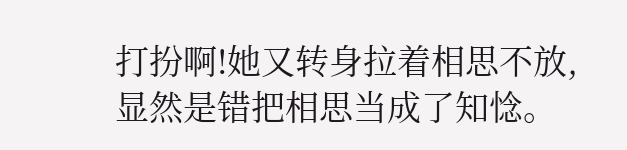打扮啊!她又转身拉着相思不放,显然是错把相思当成了知惗。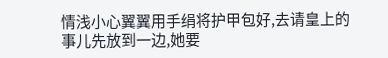情浅小心翼翼用手绢将护甲包好,去请皇上的事儿先放到一边,她要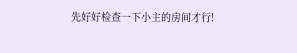先好好检查一下小主的房间才行!